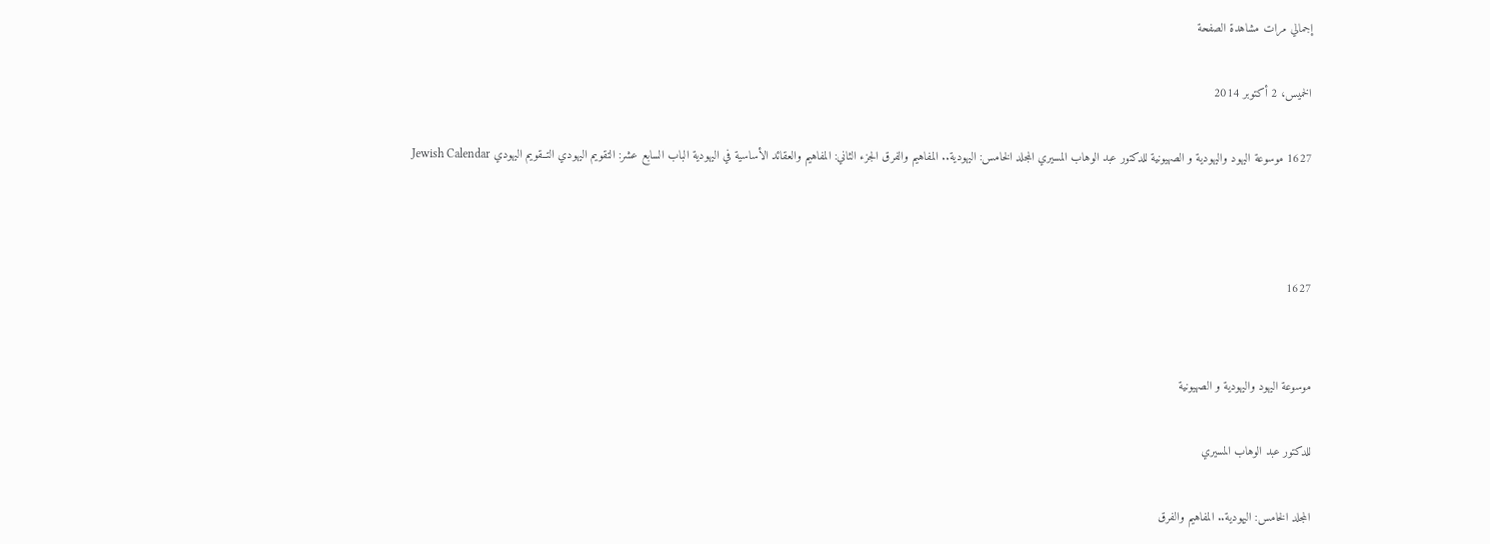إجمالي مرات مشاهدة الصفحة

الخميس، 2 أكتوبر 2014

1627 موسوعة اليهود واليهودية و الصهيونية للدكتور عبد الوهاب المسيري المجلد الخامس: اليهودية.. المفاهيم والفرق الجزء الثاني: المفاهيم والعقائد الأساسية في اليهودية الباب السابع عشر: التقويم اليهودي التــقويم اليهودي Jewish Calendar



1627


موسوعة اليهود واليهودية و الصهيونية

للدكتور عبد الوهاب المسيري

المجلد الخامس: اليهودية.. المفاهيم والفرق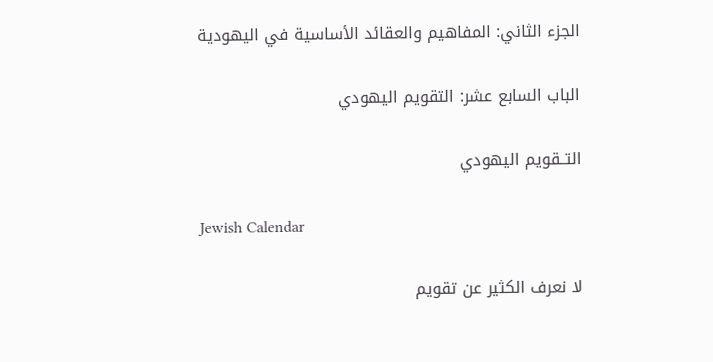الجزء الثاني: المفاهيم والعقائد الأساسية في اليهودية

الباب السابع عشر: التقويم اليهودي

التــقويم اليهودي

Jewish Calendar

لا نعرف الكثير عن تقويم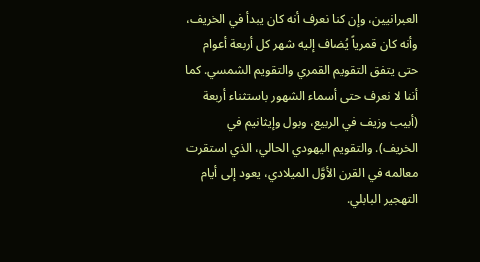العبرانيين، وإن كنا نعرف أنه كان يبدأ في الخريف، وأنه كان قمرياً يُضاف إليه شهر كل أربعة أعوام حتى يتفق التقويم القمري والتقويم الشمسي. كما أننا لا نعرف حتى أسماء الشهور باستثناء أربعة (أبيب وزيف في الربيع، وبول وإيثانيم في الخريف). والتقويم اليهودي الحالي، الذي استقرت معالمه في القرن الأوَّل الميلادي، يعود إلى أيام التهجير البابلي.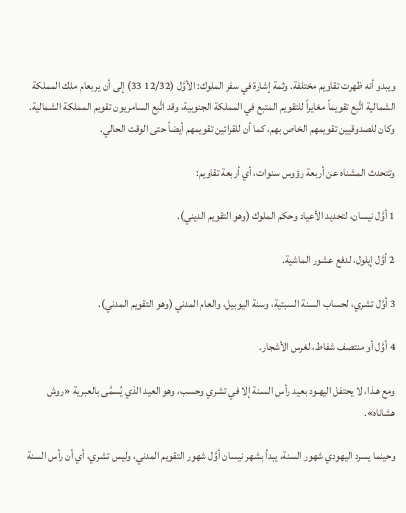ويبدو أنه ظهرت تقاويم مختلفة. وثمة إشارة في سفر الملوك: الأوَّل (12/32 33) إلى أن يربعام ملك المملكة الشمالية اتَّبع تقويماً مغايراً للتقويم المتبع في المملكة الجنوبية، وقد اتَّبع السامريون تقويم المملكة الشمالية. وكان للصدوقيين تقويمهم الخاص بهم، كما أن للقرائين تقويمهم أيضاً حتى الوقت الحالي.

وتتحدث المشناه عن أربعة رؤوس سنوات، أي أربعة تقاويم:

1 أوَّل نيسان، لتحديد الأعياد وحكم الملوك (وهو التقويم الديني).

2 أوَّل إيلول، لدفع عشور الماشية.

3 أوَّل تشري، لحساب السنة السبتية، وسنة اليوبيل، والعام المدني (وهو التقويم المدني).

4 أوَّل أو منتصف شفاط، لغرس الأشجار.

ومع هـذا، لا يحتفل اليهـود بعيد رأس السـنة إلا في تشري وحسب، وهو العيد الذي يُسمَّى بالعبرية «روش هشاناه».

وحينما يسرد اليهودي شهور السنة، يبدأ بشهر نيسان أوَّل شهور التقويم المدني، وليس تشري، أي أن رأس السنة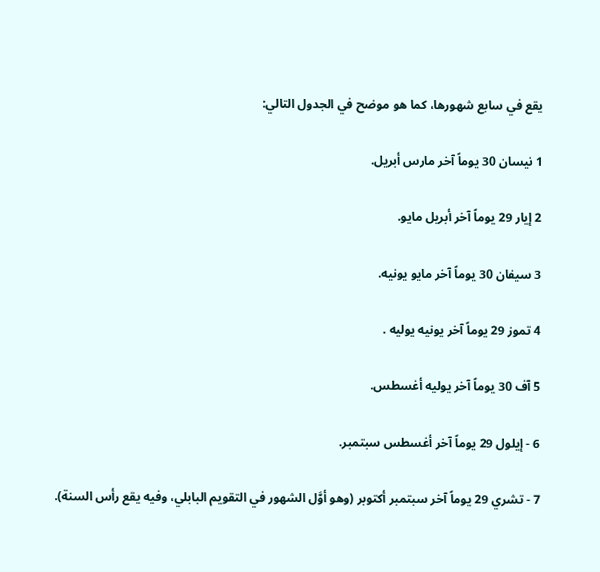يقع في سابع شهورها، كما هو موضح في الجدول التالي:

1 نيسان 30 يوماً آخر مارس أبريل.

2 إيار 29 يوماً آخر أبريل مايو.

3 سيفان 30 يوماً آخر مايو يونيه.

4 تموز 29 يوماً آخر يونيه يوليه .

5 آف 30 يوماً آخر يوليه أغسطس.

6 - إيلول 29 يوماً آخر أغسطس سبتمبر.

7 - تشري 29 يوماً آخر سبتمبر أكتوبر (وهو أوَّل الشهور في التقويم البابلي، وفيه يقع رأس السنة).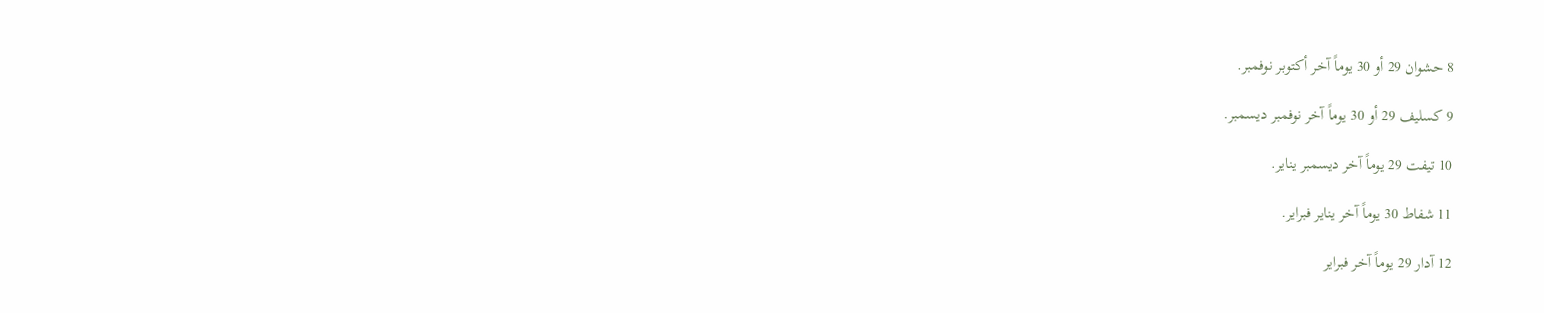8 حشوان 29 أو 30 يوماً آخر أكتوبر نوفمبر.

9 كسليف 29 أو 30 يوماً آخر نوفمبر ديسمبر.

10 تيفت 29 يوماً آخر ديسمبر يناير.

11 شفاط 30 يوماً آخر يناير فبراير.

12 آدار 29 يوماً آخر فبراير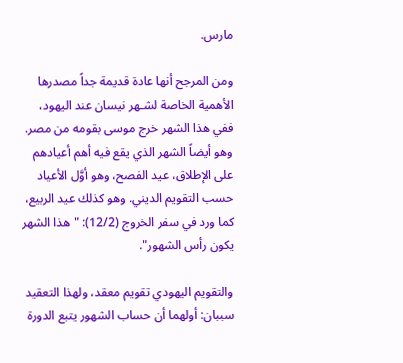مارس.

ومن المرجح أنها عادة قديمة جداً مصدرها الأهمية الخاصة لشـهر نيسان عند اليهود، ففي هذا الشهر خرج موسى بقومه من مصر. وهو أيضاً الشهر الذي يقع فيه أهم أعيادهم على الإطلاق، عيد الفصح، وهو أوَّل الأعياد حسب التقويم الديني. وهو كذلك عيد الربيع، كما ورد في سفر الخروج (12/2): "هذا الشهر يكون رأس الشهور".

والتقويم اليهودي تقويم معقد، ولهذا التعقيد سببان: أولهما أن حساب الشهور يتبع الدورة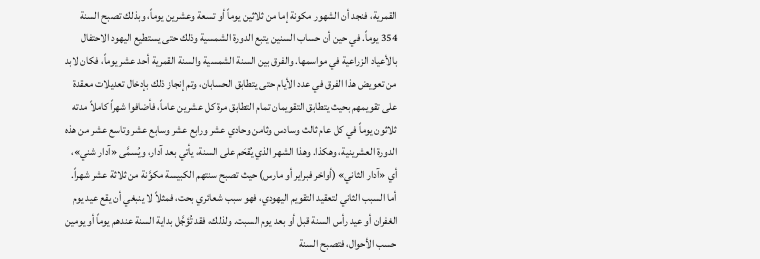القمرية، فنجد أن الشهور مكونة إما من ثلاثين يوماً أو تسعة وعشرين يوماً، وبذلك تصبح السنة 354 يوماً. في حين أن حساب السنين يتبع الدورة الشمسية وذلك حتى يستطيع اليهود الاحتفال بالأعياد الزراعية في مواسمها. والفرق بين السنة الشمسية والسنة القمرية أحد عشر يوماً، فكان لابد من تعويض هذا الفرق في عدد الأيام حتى يتطابق الحسابان، وتم إنجاز ذلك بإدخال تعديلات معقدة على تقويمهم بحيث يتطابق التقويمان تمام التطابق مرة كل عشرين عاماً، فأضافوا شهراً كاملاً مدته ثلاثون يوماً في كل عام ثالث وسادس وثامن وحادي عشر ورابع عشر وسابع عشر وتاسع عشر من هذه الدورة العشرينية، وهكذا. وهذا الشهر الذي يُقحَم على السنة، يأتي بعد آدار، ويُسمَّى «آدار شني»، أي «آدار الثاني» (أواخر فبراير أو مارس) حيث تصبح سنتهم الكبيسة مكوَّنة من ثلاثة عشر شهراً. أما السبب الثاني لتعقيد التقويم اليهودي، فهو سبب شعائري بحت، فمثلاً لا ينبغي أن يقع عيد يوم الغفران أو عيد رأس السنة قبل أو بعد يوم السبت. ولذلك، فقد تُؤجَّل بداية السنة عندهم يوماً أو يومين حسب الأحوال، فتصبح السنة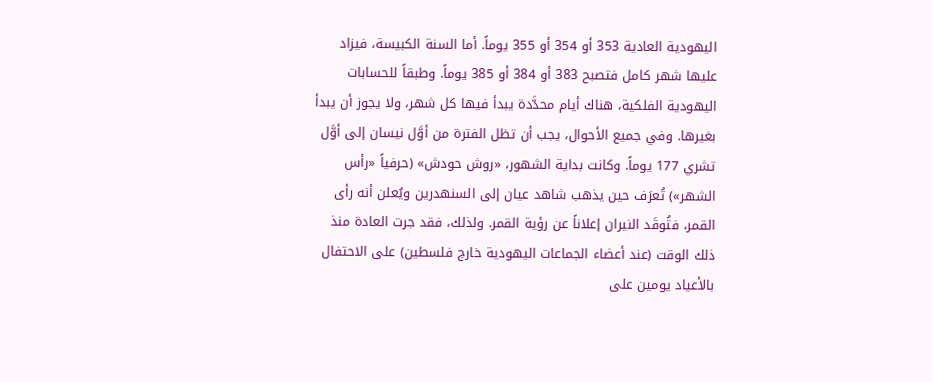اليهودية العادية 353 أو 354 أو 355 يوماً. أما السنة الكبيسة، فيزاد عليها شهر كامل فتصبح 383 أو 384 أو 385 يوماً. وطبقاً للحسابات اليهودية الفلكية، هناك أيام محدَّدة يبدأ فيها كل شهر، ولا يجوز أن يبدأ بغيرها. وفي جميع الأحوال، يجب أن تظل الفترة من أوَّل نيسان إلى أوَّل تشري 177 يوماً. وكانت بداية الشهور، «روش حودش» (حرفياً «رأس الشهر») تُعرَف حين يذهب شاهد عيان إلى السنهدرين ويُعلن أنه رأى القمر، فتُوقَد النيران إعلاناً عن رؤية القمر. ولذلك، فقد جرت العادة منذ ذلك الوقت (عند أعضاء الجماعات اليهودية خارج فلسطين) على الاحتفال بالأعياد يومين على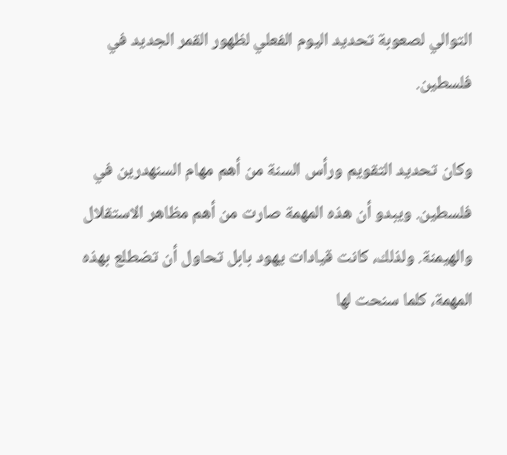التوالي لصعوبة تحديد اليوم الفعلي لظهور القمر الجديد في فلسطين.

وكان تحديد التقويم ورأس السنة من أهم مهام السنهدرين في فلسطين. ويبدو أن هذه المهمة صارت من أهم مظاهر الاستقلال والهيمنة. ولذلك، كانت قيادات يهود بابل تحاول أن تضطلع بهذه المهمة، كلما سنحت لها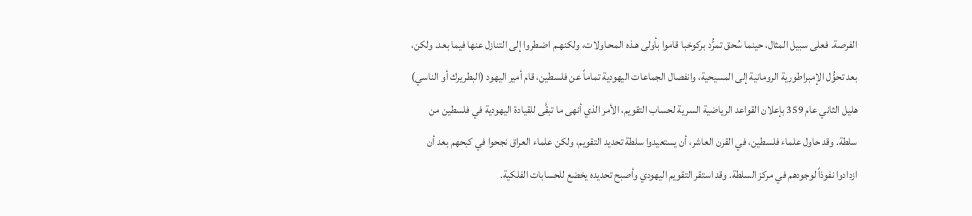الفرصة. فعلى سبيل المثال، حينما سُحق تمرُّد بركوخبا قاموا بأولى هـذه المحـاولات، ولكنهـم اضـطروا إلى التنازل عنها فيما بعد. ولكن، بعد تحوُّل الإمبراطورية الرومانية إلى المسيحية، وانفصال الجماعات اليهودية تماماً عن فلسطين، قام أمير اليهود (البطريرك أو الناسي) هليل الثاني عام 359 بإعلان القواعد الرياضية السرية لحساب التقويم، الأمر الذي أنهى ما تبقَّى للقيادة اليهودية في فلسطين من سلطة. وقد حاول علماء فلسطين، في القرن العاشر، أن يستعيدوا سلطة تحديد التقويم، ولكن علماء العراق نجحوا في كبحهم بعد أن ازدادوا نفوذاً لوجودهم في مركز السلطة. وقد استقر التقويم اليهودي وأصبح تحديده يخضع للحسابات الفلكية.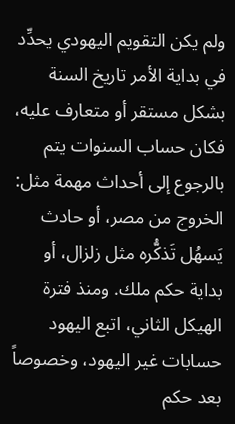ولم يكن التقويم اليهودي يحدِّد في بداية الأمر تاريخ السنة بشكل مستقر أو متعارف عليه، فكان حساب السنوات يتم بالرجوع إلى أحداث مهمة مثل: الخروج من مصر، أو حادث يَسهُل تَذكُّره مثل زلزال، أو بداية حكم ملك. ومنذ فترة الهيكل الثاني، اتبع اليهود حسابات غير اليهود، وخصوصاً بعد حكم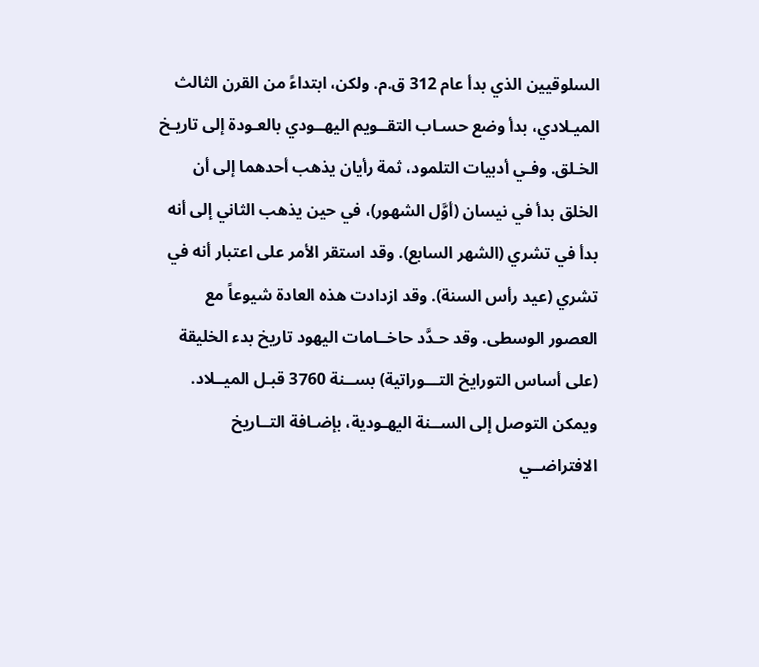السلوقيين الذي بدأ عام 312 ق.م. ولكن، ابتداءً من القرن الثالث الميـلادي، بدأ وضع حسـاب التقــويم اليهــودي بالعـودة إلى تاريـخ الخـلق. وفـي أدبيات التلمود، ثمة رأيان يذهب أحدهما إلى أن الخلق بدأ في نيسان (أوَّل الشهور)، في حين يذهب الثاني إلى أنه بدأ في تشري (الشهر السابع). وقد استقر الأمر على اعتبار أنه في تشري (عيد رأس السنة). وقد ازدادت هذه العادة شيوعاً مع العصور الوسطى. وقد حـدَّد حاخــامات اليهود تاريخ بدء الخليقة (على أساس التورايخ التـــوراتية) بســنة 3760 قبـل الميــلاد. ويمكن التوصل إلى الســنة اليهـودية، بإضـافة التــاريخ الافتراضــي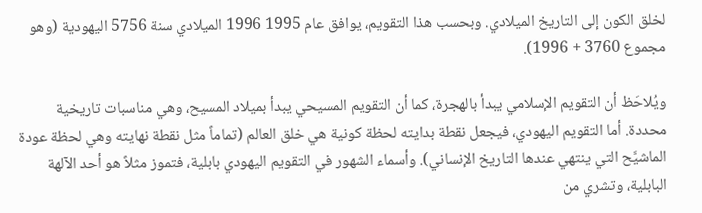لخلق الكون إلى التاريخ الميلادي. وبحسب هذا التقويم، يوافق عام 1995 1996 الميلادي سنة 5756 اليهودية (وهو مجموع 3760 + 1996).

ويُلاحَظ أن التقويم الإسلامي يبدأ بالهجرة، كما أن التقويم المسيحي يبدأ بميلاد المسيح، وهي مناسبات تاريخية محددة. أما التقويم اليهودي، فيجعل نقطة بدايته لحظة كونية هي خلق العالم (تماماً مثل نقطة نهايته وهي لحظة عودة الماشيَّح التي ينتهي عندها التاريخ الإنساني). وأسماء الشهور في التقويم اليهودي بابلية، فتموز مثلاً هو أحد الآلهة البابلية، وتشري من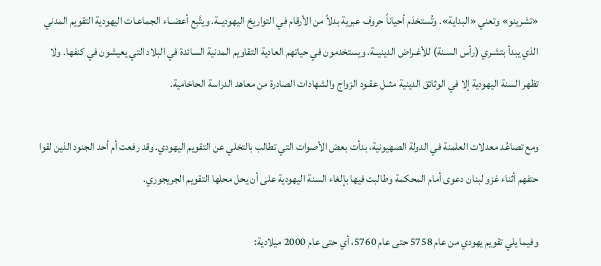«تشرينو» وتعني «البداية». وتُستخدَم أحياناً حروف عبرية بدلاً من الأرقام في التواريخ اليهوديــة. ويتَّبع أعضــاء الجماعـات اليهودية التقويم المدني الذي يبدأ بتشـري (رأس السـنة) للأغـراض الدينيــة. ويستخدمون في حياتهم العادية التقاويم المدنية السائدة في البلاد التي يعيشون في كنفها. ولا تظهر السنة اليهودية إلا في الوثائق الدينية مثــل عقـود الزواج والشهادات الصادرة من معاهد الدراسة الحاخامية.

ومع تصاعُد معدلات العلمنة في الدولة الصهيونية، بدأت بعض الأصوات التي تطالب بالتخلي عن التقويم اليهودي. وقد رفعت أم أحد الجنود الذين لقوا حتفهم أثناء غزو لبنان دعوى أمام المحكمة وطالبت فيها بإلغاء السنة اليهودية على أن يحل محلها التقويم الجريجوري.

وفيما يلي تقويم يهودي من عام 5758 حتى عام 5760، أي حتى عام 2000 ميلادية: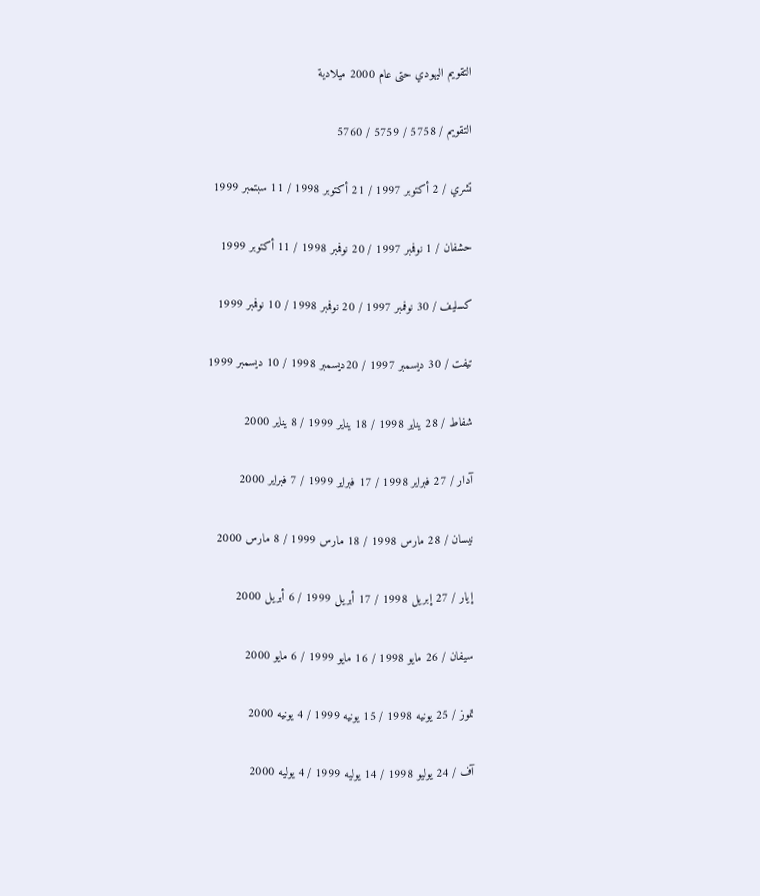التقويم اليهودي حتى عام 2000 ميلادية

التقويم / 5758 / 5759 / 5760

تشري / 2 أكتوبر 1997 / 21 أكتوبر 1998 / 11 سبتمبر 1999

حشفان / 1 نوفمبر 1997 / 20 نوفمبر 1998 / 11 أكتوبر 1999

كسليف / 30 نوفمبر 1997 / 20 نوفمبر 1998 / 10 نوفمبر 1999

تيفت / 30 ديسمبر 1997 / 20ديسمبر 1998 / 10 ديسمبر 1999

شفاط / 28 يناير 1998 / 18 يناير 1999 / 8 يناير 2000

آدار / 27 فبراير 1998 / 17 فبراير 1999 / 7 فبراير 2000

نيسان / 28 مارس 1998 / 18 مارس 1999 / 8 مارس 2000

إيار / 27 إبريل 1998 / 17 أبريل 1999 / 6 أبريل 2000

سيفان / 26 مايو 1998 / 16 مايو 1999 / 6 مايو 2000

تموز / 25 يونيه 1998 / 15 يونيه 1999 / 4 يونيه 2000

آف / 24 يوليو 1998 / 14 يوليه 1999 / 4 يوليه 2000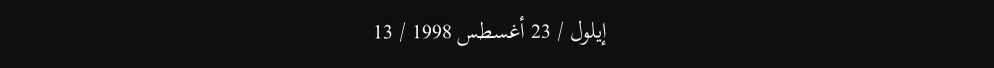إيلول / 23 أغسطس 1998 / 13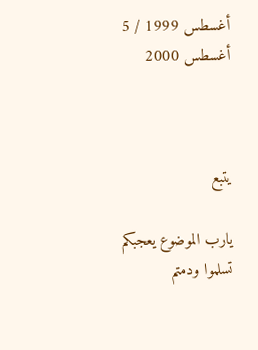أغسطس 1999 / 5 أغسطس 2000



يتبع

يارب الموضوع يعجبكم
تسلموا ودمتم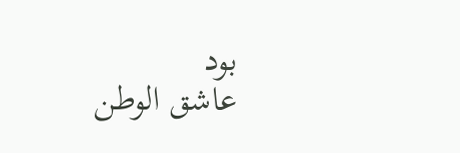بود
عاشق الوطن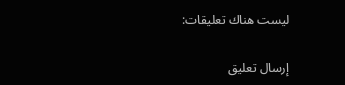ليست هناك تعليقات:

إرسال تعليق